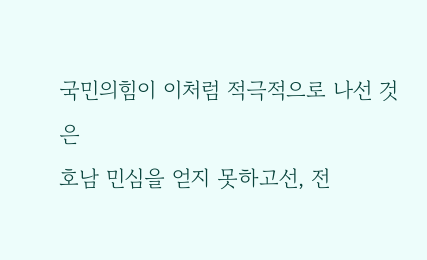국민의힘이 이처럼 적극적으로 나선 것은
호남 민심을 얻지 못하고선, 전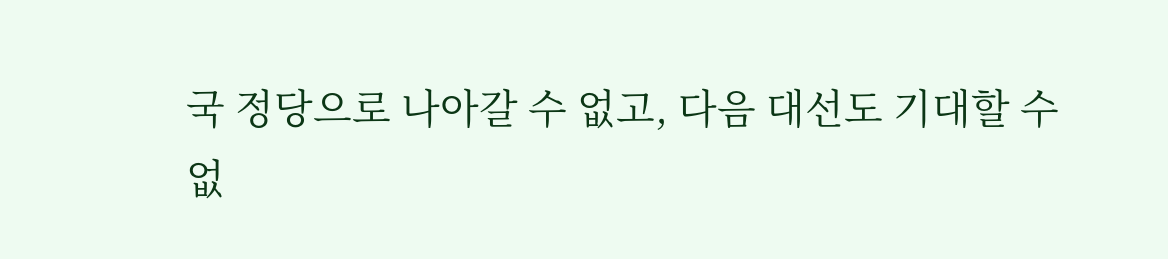국 정당으로 나아갈 수 없고, 다음 대선도 기대할 수
없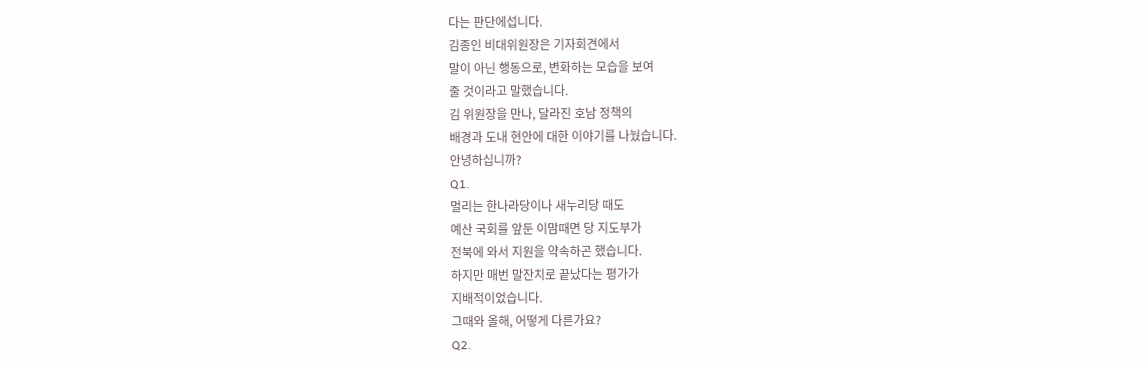다는 판단에섭니다.
김종인 비대위원장은 기자회견에서
말이 아닌 행동으로, 변화하는 모습을 보여
줄 것이라고 말했습니다.
김 위원장을 만나, 달라진 호남 정책의
배경과 도내 현안에 대한 이야기를 나눴습니다.
안녕하십니까?
Q1.
멀리는 한나라당이나 새누리당 때도
예산 국회를 앞둔 이맘때면 당 지도부가
전북에 와서 지원을 약속하곤 했습니다.
하지만 매번 말잔치로 끝났다는 평가가
지배적이었습니다.
그때와 올해, 어떻게 다른가요?
Q2.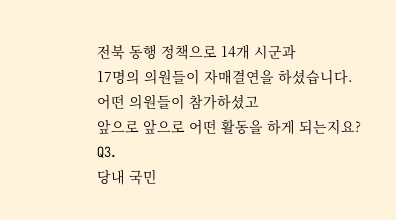전북 동행 정책으로 14개 시군과
17명의 의원들이 자매결연을 하셨습니다.
어떤 의원들이 참가하셨고
앞으로 앞으로 어떤 활동을 하게 되는지요?
Q3.
당내 국민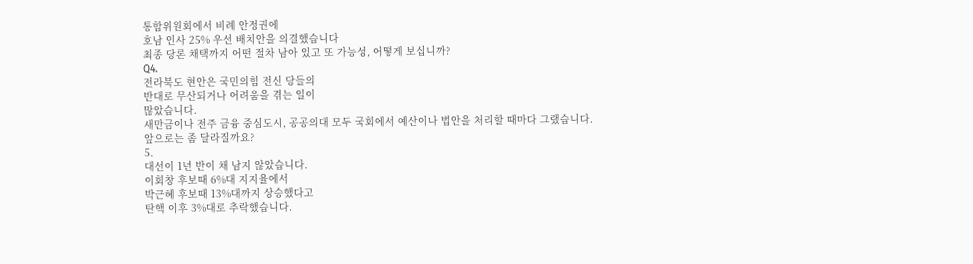통합위원회에서 비례 안정권에
호남 인사 25% 우선 배치안을 의결했습니다
최종 당론 채택까지 어떤 절차 남아 있고 또 가능성, 어떻게 보십니까?
Q4.
전라북도 현안은 국민의힘 전신 당들의
반대로 무산되거나 어려움을 겪는 일이
많았습니다.
새만금이나 전주 금융 중심도시, 공공의대 모두 국회에서 예산이나 법안을 처리할 때마다 그랬습니다.
앞으로는 좀 달라질까요?
5.
대선이 1년 반이 채 남지 않았습니다.
이회창 후보때 6%대 지지율에서
박근혜 후보때 13%대까지 상승했다고
탄핵 이후 3%대로 추락했습니다.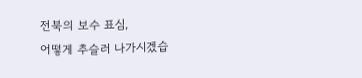전북의 보수 표심,
어떻게 추슬러 나가시겠습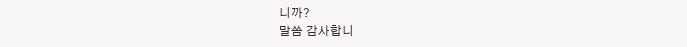니까?
말씀 감사합니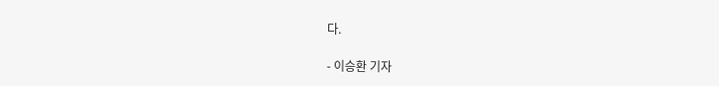다.

- 이승환 기자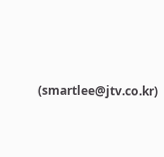(smartlee@jtv.co.kr)